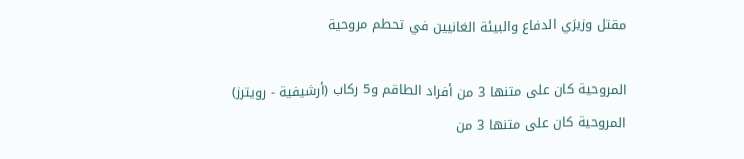مقتل وزيرَي الدفاع والبيئة الغانيين في تحطم مروحية

المروحية كان على متنها 3 من أفراد الطاقم و5 ركاب (أرشيفية - رويترز)
المروحية كان على متنها 3 من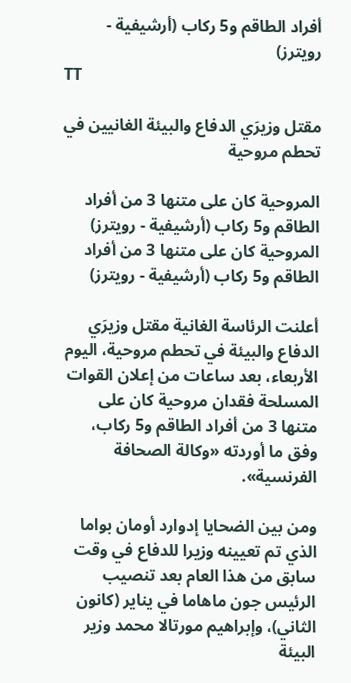أفراد الطاقم و5 ركاب (أرشيفية - رويترز)
TT

مقتل وزيرَي الدفاع والبيئة الغانيين في تحطم مروحية

المروحية كان على متنها 3 من أفراد الطاقم و5 ركاب (أرشيفية - رويترز)
المروحية كان على متنها 3 من أفراد الطاقم و5 ركاب (أرشيفية - رويترز)

أعلنت الرئاسة الغانية مقتل وزيرَي الدفاع والبيئة في تحطم مروحية، اليوم الأربعاء، بعد ساعات من إعلان القوات المسلحة فقدان مروحية كان على متنها 3 من أفراد الطاقم و5 ركاب، وفق ما أوردته «وكالة الصحافة الفرنسية».

ومن بين الضحايا إدوارد أومان بواما الذي تم تعيينه وزيرا للدفاع في وقت سابق من هذا العام بعد تنصيب الرئيس جون ماهاما في يناير (كانون الثاني)، وإبراهيم مورتالا محمد وزير البيئة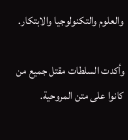والعلوم والتكنولوجيا والابتكار.

وأكدت السلطات مقتل جميع من كانوا على متن المروحية.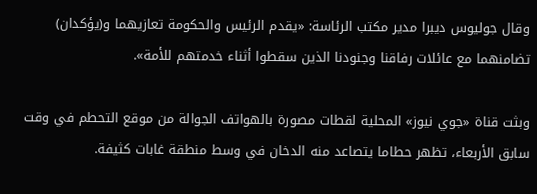وقال جوليوس ديبرا مدير مكتب الرئاسة: «يقدم الرئيس والحكومة تعازيهما و(يؤكدان) تضامنهما مع عائلات رفاقنا وجنودنا الذين سقطوا أثناء خدمتهم للأمة».

وبثت قناة «جوي نيوز» المحلية لقطات مصورة بالهواتف الجوالة من موقع التحطم في وقت سابق الأربعاء، تظهر حطاما يتصاعد منه الدخان في وسط منطقة غابات كثيفة.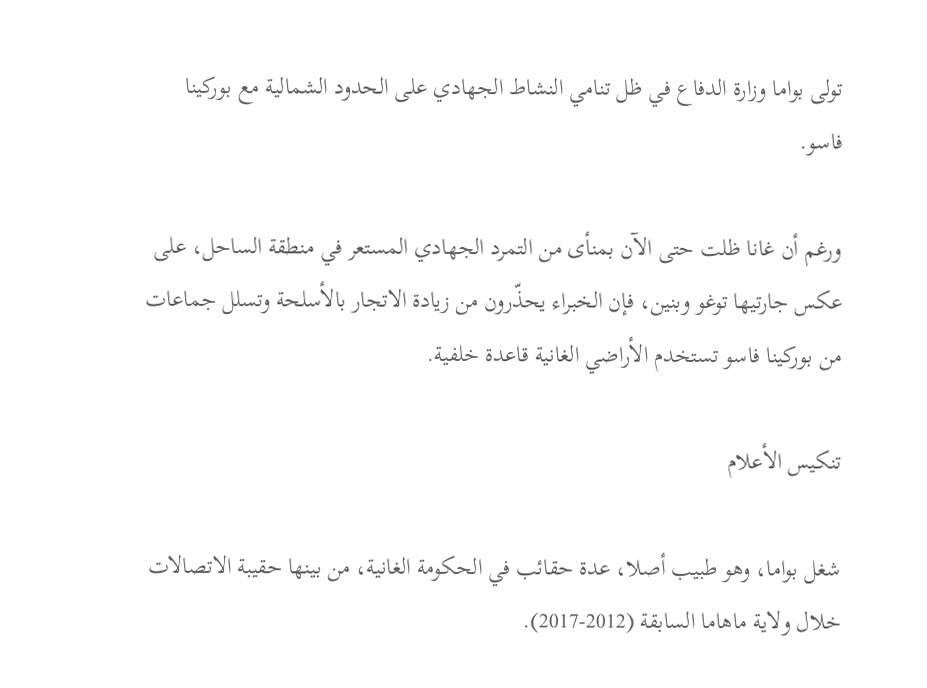تولى بواما وزارة الدفاع في ظل تنامي النشاط الجهادي على الحدود الشمالية مع بوركينا فاسو.

ورغم أن غانا ظلت حتى الآن بمنأى من التمرد الجهادي المستعر في منطقة الساحل، على عكس جارتيها توغو وبنين، فإن الخبراء يحذّرون من زيادة الاتجار بالأسلحة وتسلل جماعات من بوركينا فاسو تستخدم الأراضي الغانية قاعدة خلفية.

تنكيس الأعلام

شغل بواما، وهو طبيب أصلا، عدة حقائب في الحكومة الغانية، من بينها حقيبة الاتصالات خلال ولاية ماهاما السابقة (2012-2017).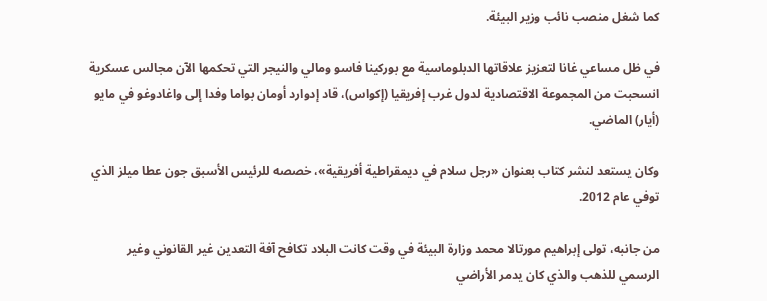كما شغل منصب نائب وزير البيئة.

في ظل مساعي غانا لتعزيز علاقاتها الدبلوماسية مع بوركينا فاسو ومالي والنيجر التي تحكمها الآن مجالس عسكرية انسحبت من المجموعة الاقتصادية لدول غرب إفريقيا (إكواس)، قاد إدوارد أومان بواما وفدا إلى واغادوغو في مايو (أيار) الماضي.

وكان يستعد لنشر كتاب بعنوان «رجل سلام في ديمقراطية أفريقية»، خصصه للرئيس الأسبق جون عطا ميلز الذي توفي عام 2012.

من جانبه، تولى إبراهيم مورتالا محمد وزارة البيئة في وقت كانت البلاد تكافح آفة التعدين غير القانوني وغير الرسمي للذهب والذي كان يدمر الأراضي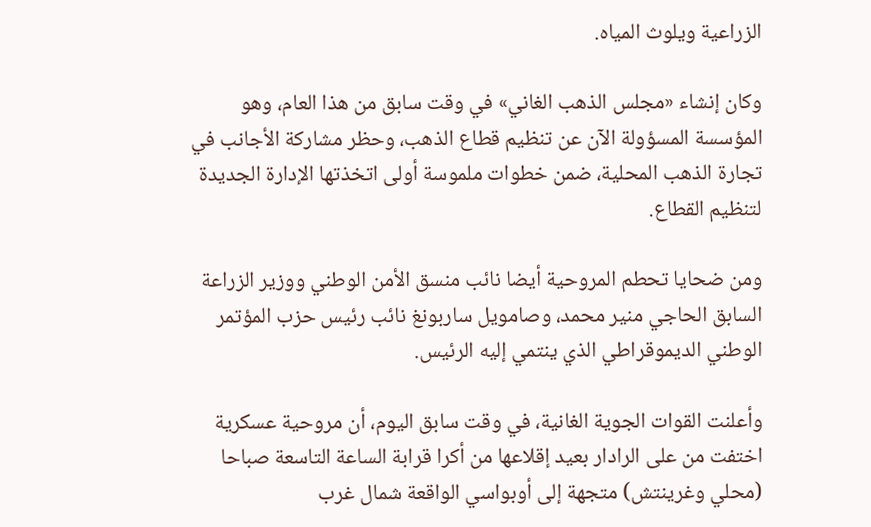الزراعية ويلوث المياه.

وكان إنشاء «مجلس الذهب الغاني» في وقت سابق من هذا العام، وهو المؤسسة المسؤولة الآن عن تنظيم قطاع الذهب، وحظر مشاركة الأجانب في تجارة الذهب المحلية، ضمن خطوات ملموسة أولى اتخذتها الإدارة الجديدة لتنظيم القطاع.

ومن ضحايا تحطم المروحية أيضا نائب منسق الأمن الوطني ووزير الزراعة السابق الحاجي منير محمد، وصامويل ساربونغ نائب رئيس حزب المؤتمر الوطني الديموقراطي الذي ينتمي إليه الرئيس.

وأعلنت القوات الجوية الغانية، في وقت سابق اليوم، أن مروحية عسكرية اختفت من على الرادار بعيد إقلاعها من أكرا قرابة الساعة التاسعة صباحا (محلي وغرينتش) متجهة إلى أوبواسي الواقعة شمال غرب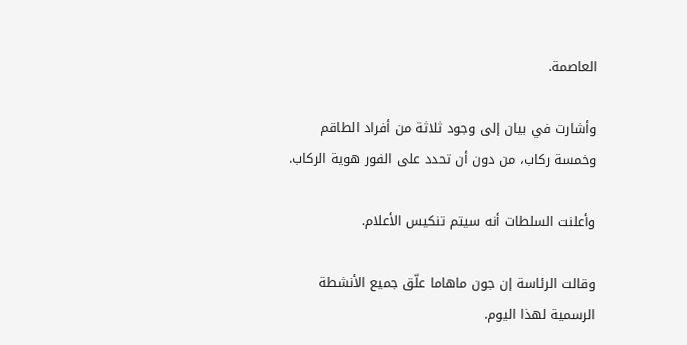العاصمة.

وأشارت في بيان إلى وجود ثلاثة من أفراد الطاقم وخمسة ركاب، من دون أن تحدد على الفور هوية الركاب.

وأعلنت السلطات أنه سيتم تنكيس الأعلام.

وقالت الرئاسة إن جون ماهاما علّق جميع الأنشطة الرسمية لهذا اليوم.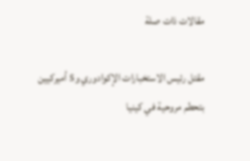مقالات ذات صلة

مقتل رئيس الاستخبارات الإكوادوري و5 أميركيين بتحطم مروحية في كينيا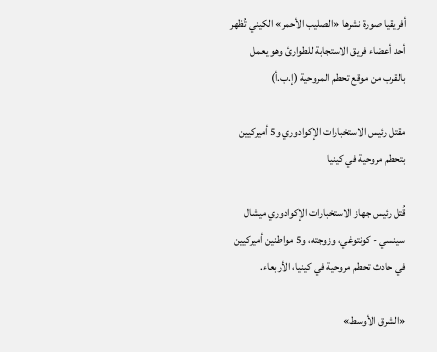أفريقيا صورة نشرها «الصليب الأحمر» الكيني تُظهر أحد أعضاء فريق الاستجابة للطوارئ وهو يعمل بالقرب من موقع تحطم المروحية (إ.ب.أ)

مقتل رئيس الاستخبارات الإكوادوري و5 أميركيين بتحطم مروحية في كينيا

قُتل رئيس جهاز الاستخبارات الإكوادوري ميشال سينسي - كونتوغي، وزوجته، و5 مواطنين أميركيين في حادث تحطم مروحية في كينيا، الأربعاء.

«الشرق الأوسط»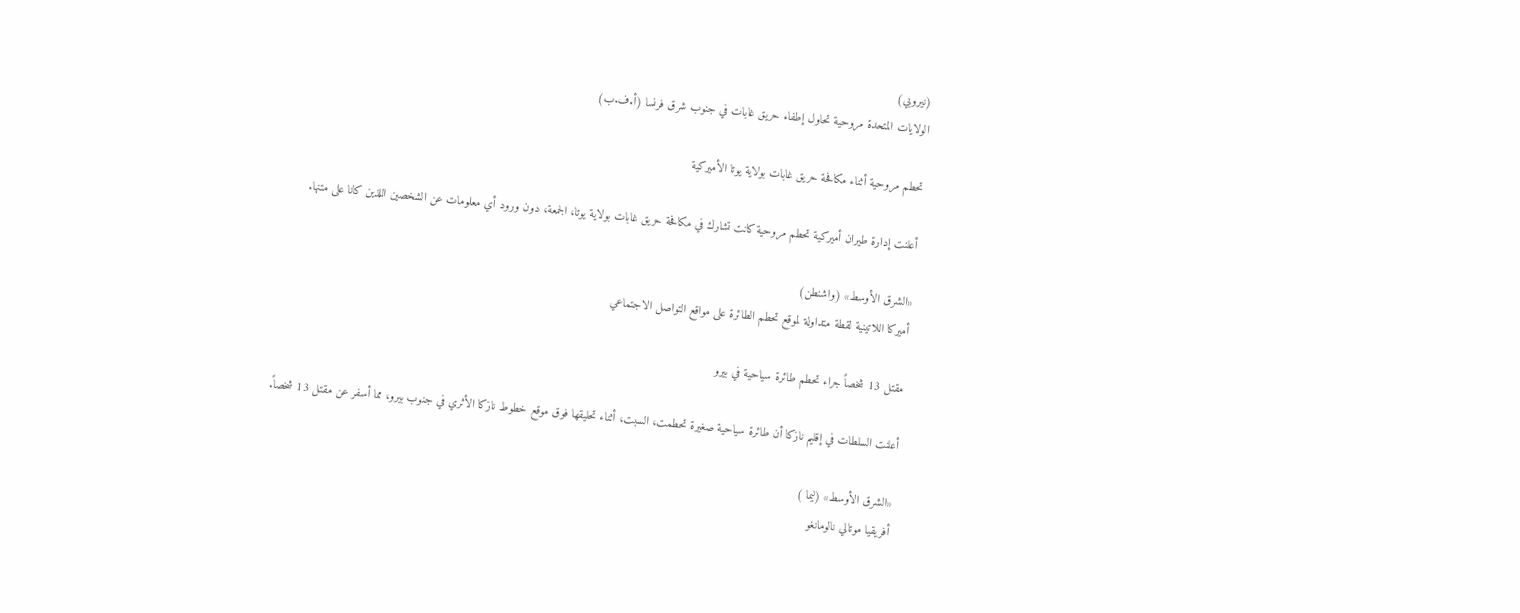(نيروبي)
الولايات المتحدة مروحية تحاول إطفاء حريق غابات في جنوب شرق فرنسا (أ.ف.ب)

تحطم مروحية أثناء مكافحة حريق غابات بولاية يوتا الأميركية

أعلنت إدارة طيران أميركية تحطم مروحية كانت تشارك في مكافحة حريق غابات بولاية يوتا، الجمعة، دون ورود أي معلومات عن الشخصين اللذين كانا على متنها.

«الشرق الأوسط» (واشنطن)
أميركا اللاتينية لقطة متداولة لموقع تحطم الطائرة على مواقع التواصل الاجتماعي

مقتل 13 شخصاً جراء تحطم طائرة سياحية في بيرو

أعلنت السلطات في إقليم نازكا أن طائرة سياحية صغيرة تحطمت، السبت، أثناء تحليقها فوق موقع خطوط نازكا الأثري في جنوب بيرو، مما أسفر عن مقتل 13 شخصاً.

«الشرق الأوسط» (ليما )
أفريقيا موتالي نالومانغو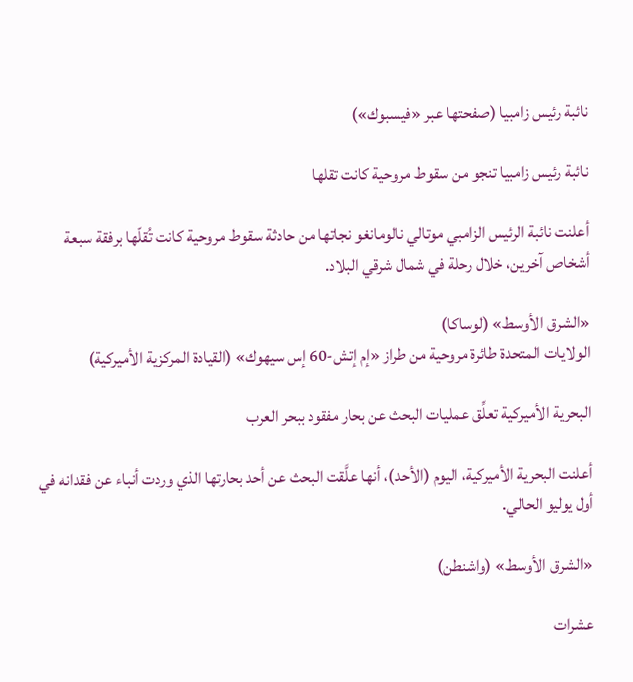نائبة رئيس زامبيا (صفحتها عبر «فيسبوك»)

نائبة رئيس زامبيا تنجو من سقوط مروحية كانت تقلها

أعلنت نائبة الرئيس الزامبي موتالي نالومانغو نجاتها من حادثة سقوط مروحية كانت تُقلّها برفقة سبعة أشخاص آخرين، خلال رحلة في شمال شرقي البلاد.

«الشرق الأوسط» (لوساكا)
الولايات المتحدة طائرة مروحية من طراز «إم إتش-60 إس سيهوك» (القيادة المركزية الأميركية)

البحرية الأميركية تعلِّق عمليات البحث عن بحار مفقود ببحر العرب

أعلنت البحرية الأميركية، اليوم (الأحد)، أنها علَّقت البحث عن أحد بحارتها الذي وردت أنباء عن فقدانه في أول يوليو الحالي.

«الشرق الأوسط» (واشنطن)

عشرات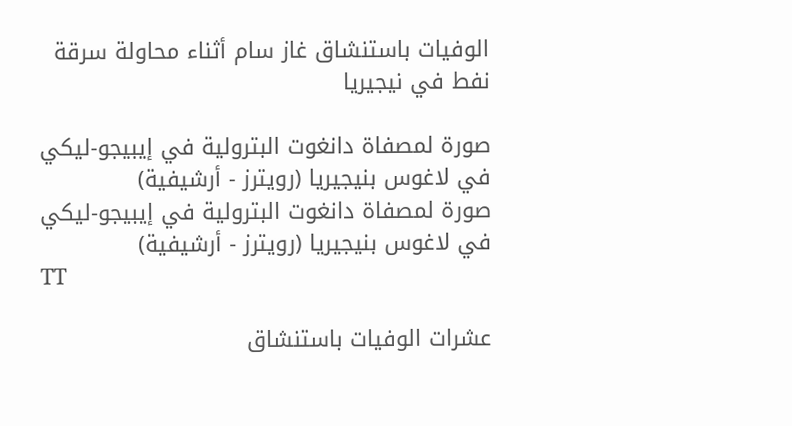الوفيات باستنشاق غاز سام أثناء محاولة سرقة نفط في نيجيريا

صورة لمصفاة دانغوت البترولية في إيبيجو-ليكي في لاغوس بنيجيريا (رويترز - أرشيفية)
صورة لمصفاة دانغوت البترولية في إيبيجو-ليكي في لاغوس بنيجيريا (رويترز - أرشيفية)
TT

عشرات الوفيات باستنشاق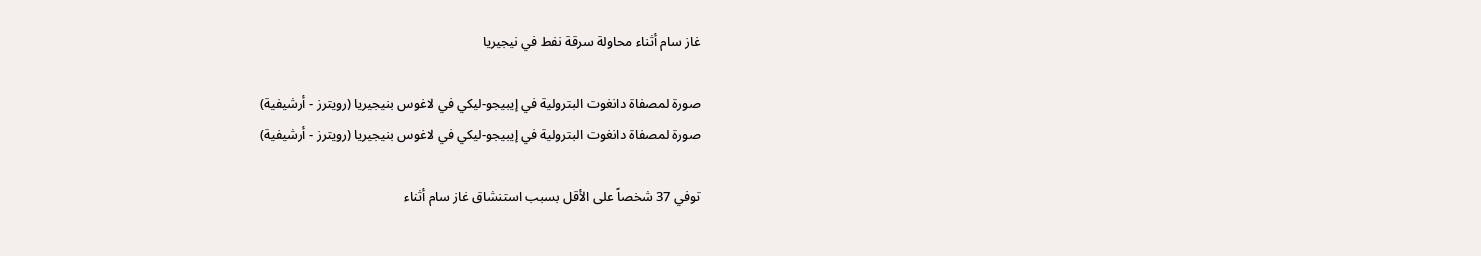غاز سام أثناء محاولة سرقة نفط في نيجيريا

صورة لمصفاة دانغوت البترولية في إيبيجو-ليكي في لاغوس بنيجيريا (رويترز - أرشيفية)
صورة لمصفاة دانغوت البترولية في إيبيجو-ليكي في لاغوس بنيجيريا (رويترز - أرشيفية)

توفي 37 شخصاً على الأقل بسبب استنشاق غاز سام أثناء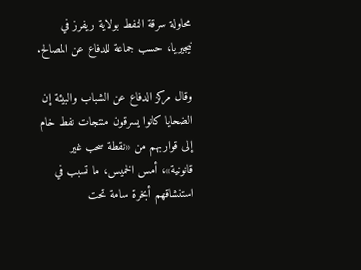محاولة سرقة النفط بولاية ريفرز في نيجيريا، حسب جماعة للدفاع عن المصالح.

وقال مركز الدفاع عن الشباب والبيئة إن الضحايا كانوا يسرقون منتجات نفط خام إلى قواربهم من «نقطة سحب غير قانونية»، أمس الخميس، ما تسبب في استنشاقهم أبخرة سامة تحت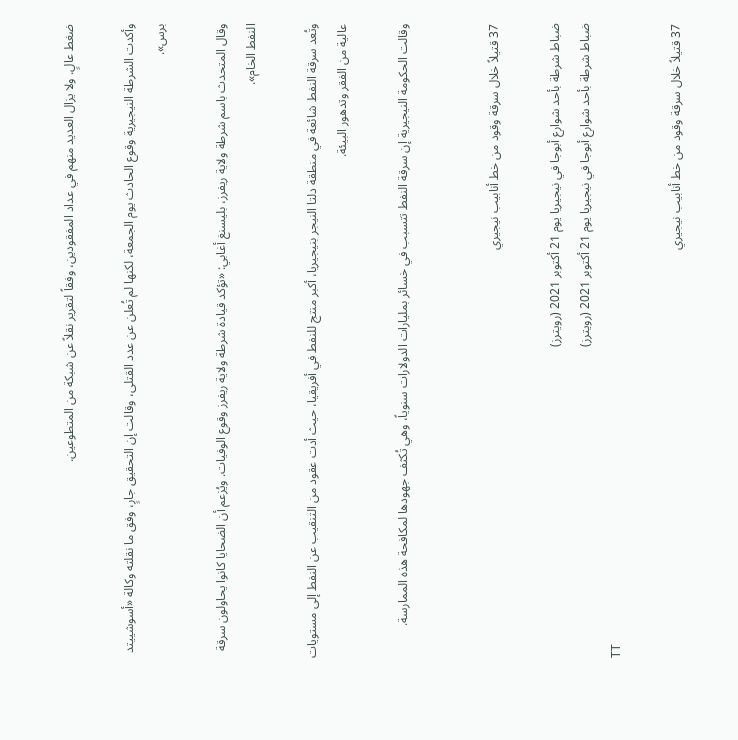ضغط عالٍ. ولا يزال العديد منهم في عداد المفقودين، وفقاً لتقرير نقلاً عن شبكة من المتطوعين.

وأكدت الشرطة النيجيرية وقوع الحادث يوم الجمعة، لكنها لم تُعلن عن عدد القتلى، وقالت إن التحقيق جارٍ، وفق ما نقلته وكالة «أسوشييتد برس».

وقال المتحدث باسم شرطة ولاية ريفرز، بليسنغ أغابي: «تؤكد قيادة شرطة ولاية ريفرز وقوع الوفيات. ويُزعم أن الضحايا كانوا يحاولون سرقة النفط الخام».

وتُعد سرقة النفط شائعة في منطقة دلتا النيجر بنيجيريا، أكبر منتج للنفط في أفريقيا، حيث أدت عقود من التنقيب عن النفط إلى مستويات عالية من الفقر وتدهور البيئة.

وقالت الحكومة النيجيرية إن سرقة النفط تتسبب في خسائر بمليارات الدولارات سنوياً، وهي تُكثف جهودها لمكافحة هذه الممارسة.


37 قتيلاً خلال سرقة وقود من خط أنابيب نيجيري

ضباط شرطة بأحد شوارع أبوجا في نيجيريا يوم 21 أكتوبر 2021 (رويترز)
ضباط شرطة بأحد شوارع أبوجا في نيجيريا يوم 21 أكتوبر 2021 (رويترز)
TT

37 قتيلاً خلال سرقة وقود من خط أنابيب نيجيري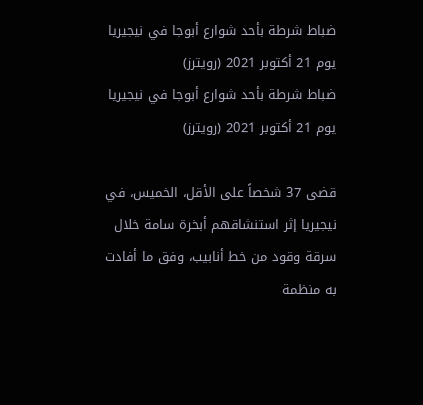ضباط شرطة بأحد شوارع أبوجا في نيجيريا يوم 21 أكتوبر 2021 (رويترز)
ضباط شرطة بأحد شوارع أبوجا في نيجيريا يوم 21 أكتوبر 2021 (رويترز)

قضى 37 شخصاً على الأقل، الخميس، في نيجيريا إثر استنشاقهم أبخرة سامة خلال سرقة وقود من خط أنابيب، وفق ما أفادت به منظمة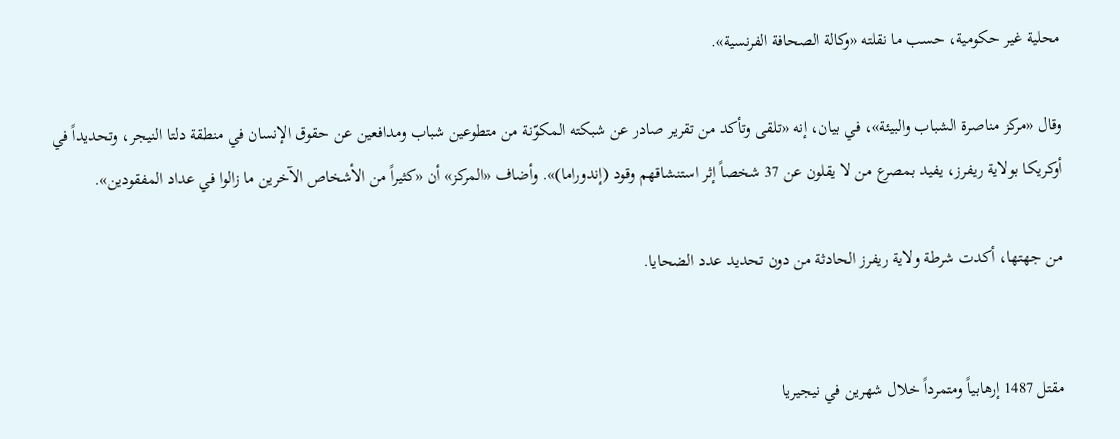محلية غير حكومية، حسب ما نقلته «وكالة الصحافة الفرنسية».

وقال «مركز مناصرة الشباب والبيئة»، في بيان، إنه «تلقى وتأكد من تقرير صادر عن شبكته المكوّنة من متطوعين شباب ومدافعين عن حقوق الإنسان في منطقة دلتا النيجر، وتحديداً في أوكريكا بولاية ريفرز، يفيد بمصرع من لا يقلون عن 37 شخصاً إثر استنشاقهم وقود (إندوراما)». وأضاف «المركز» أن «كثيراً من الأشخاص الآخرين ما زالوا في عداد المفقودين».

من جهتها، أكدت شرطة ولاية ريفرز الحادثة من دون تحديد عدد الضحايا.


مقتل 1487 إرهابياً ومتمرداً خلال شهرين في نيجيريا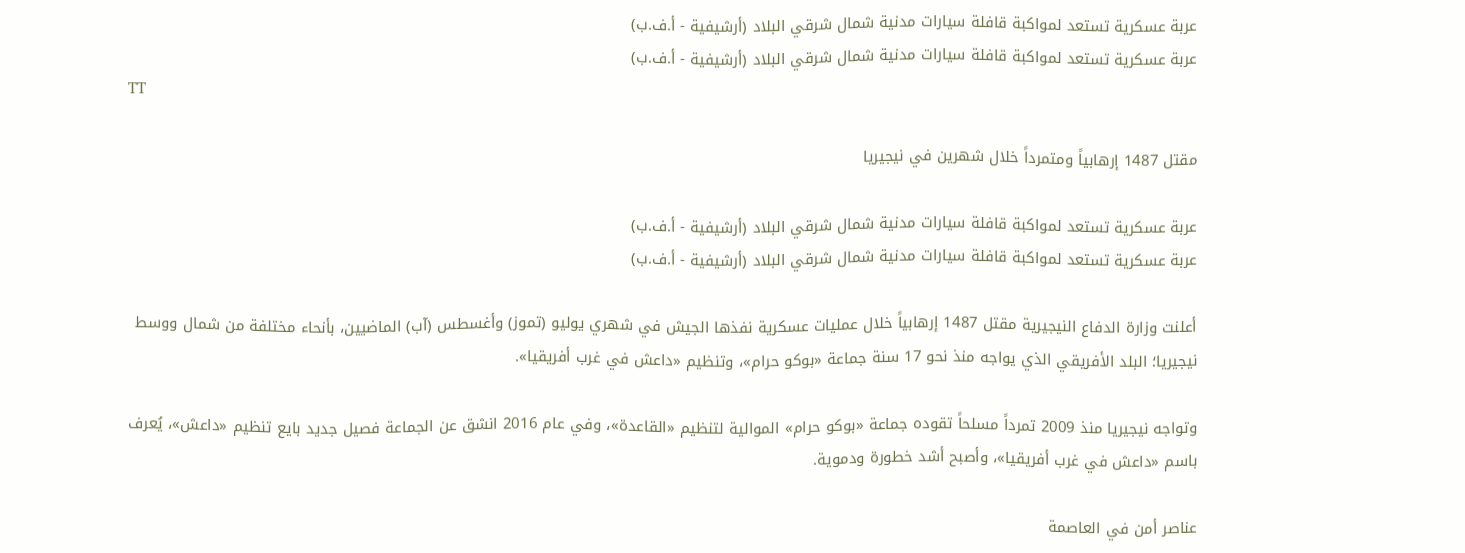عربة عسكرية تستعد لمواكبة قافلة سيارات مدنية شمال شرقي البلاد (أرشيفية - أ.ف.ب)
عربة عسكرية تستعد لمواكبة قافلة سيارات مدنية شمال شرقي البلاد (أرشيفية - أ.ف.ب)
TT

مقتل 1487 إرهابياً ومتمرداً خلال شهرين في نيجيريا

عربة عسكرية تستعد لمواكبة قافلة سيارات مدنية شمال شرقي البلاد (أرشيفية - أ.ف.ب)
عربة عسكرية تستعد لمواكبة قافلة سيارات مدنية شمال شرقي البلاد (أرشيفية - أ.ف.ب)

أعلنت وزارة الدفاع النيجيرية مقتل 1487 إرهابياً خلال عمليات عسكرية نفذها الجيش في شهري يوليو (تموز) وأغسطس (آب) الماضيين، بأنحاء مختلفة من شمال ووسط نيجيريا؛ البلد الأفريقي الذي يواجه منذ نحو 17 سنة جماعة «بوكو حرام»، وتنظيم «داعش في غرب أفريقيا».

وتواجه نيجيريا منذ 2009 تمرداً مسلحاً تقوده جماعة «بوكو حرام» الموالية لتنظيم «القاعدة»، وفي عام 2016 انشق عن الجماعة فصيل جديد بايع تنظيم «داعش»، يُعرف باسم «داعش في غرب أفريقيا»، وأصبح أشد خطورة ودموية.

عناصر أمن في العاصمة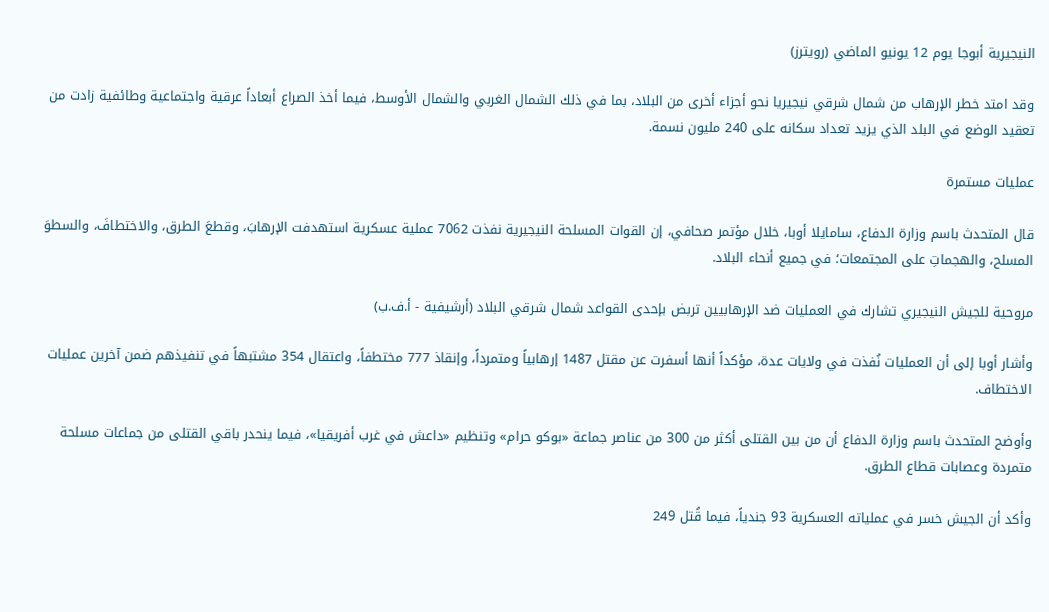النيجيرية أبوجا يوم 12 يونيو الماضي (رويترز)

وقد امتد خطر الإرهاب من شمال شرقي نيجيريا نحو أجزاء أخرى من البلاد، بما في ذلك الشمال الغربي والشمال الأوسط، فيما أخذ الصراع أبعاداً عرقية واجتماعية وطائفية زادت من تعقيد الوضع في البلد الذي يزيد تعداد سكانه على 240 مليون نسمة.

عمليات مستمرة

قال المتحدث باسم وزارة الدفاع، سامايلا أوبا، خلال مؤتمر صحافي، إن القوات المسلحة النيجيرية نفذت 7062 عملية عسكرية استهدفت الإرهابَ، وقطعَ الطرق، والاختطافَ، والسطوَ المسلح، والهجماتِ على المجتمعات؛ في جميع أنحاء البلاد.

مروحية للجيش النيجيري تشارك في العمليات ضد الإرهابيين تربض بإحدى القواعد شمال شرقي البلاد (أرشيفية - أ.ف.ب)

وأشار أوبا إلى أن العمليات نُفذت في ولايات عدة، مؤكداً أنها أسفرت عن مقتل 1487 إرهابياً ومتمرداً، وإنقاذ 777 مختطفاً، واعتقال 354 مشتبهاً في تنفيذهم ضمن آخرين عمليات الاختطاف.

وأوضح المتحدث باسم وزارة الدفاع أن من بين القتلى أكثر من 300 من عناصر جماعة «بوكو حرام» وتنظيم «داعش في غرب أفريقيا»، فيما ينحدر باقي القتلى من جماعات مسلحة متمردة وعصابات قطاع الطرق.

وأكد أن الجيش خسر في عملياته العسكرية 93 جندياً، فيما قُتل 249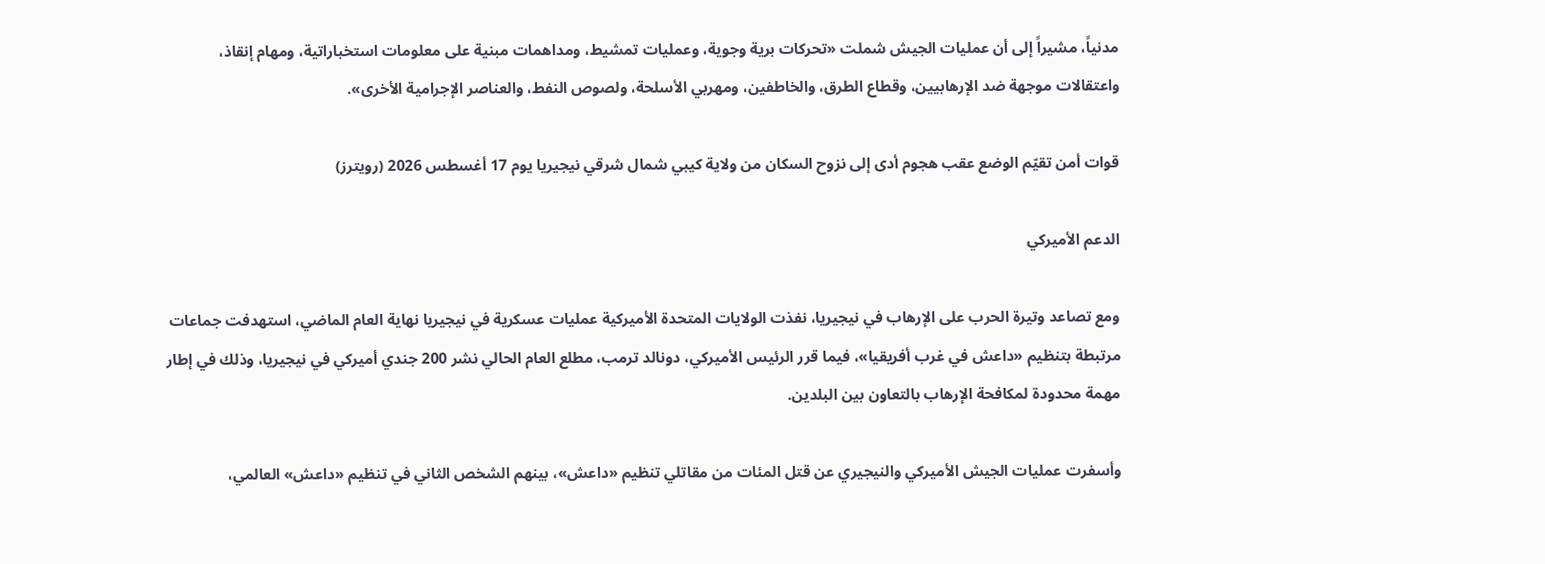مدنياً، مشيراً إلى أن عمليات الجيش شملت «تحركات برية وجوية، وعمليات تمشيط، ومداهمات مبنية على معلومات استخباراتية، ومهام إنقاذ، واعتقالات موجهة ضد الإرهابيين، وقطاع الطرق، والخاطفين، ومهربي الأسلحة، ولصوص النفط، والعناصر الإجرامية الأخرى».

قوات أمن تقيّم الوضع عقب هجوم أدى إلى نزوح السكان من ولاية كيبي شمال شرقي نيجيريا يوم 17 أغسطس 2026 (رويترز)

الدعم الأميركي

ومع تصاعد وتيرة الحرب على الإرهاب في نيجيريا، نفذت الولايات المتحدة الأميركية عمليات عسكرية في نيجيريا نهاية العام الماضي، استهدفت جماعات مرتبطة بتنظيم «داعش في غرب أفريقيا»، فيما قرر الرئيس الأميركي، دونالد ترمب، مطلع العام الحالي نشر 200 جندي أميركي في نيجيريا، وذلك في إطار مهمة محدودة لمكافحة الإرهاب بالتعاون بين البلدين.

وأسفرت عمليات الجيش الأميركي والنيجيري عن قتل المئات من مقاتلي تنظيم «داعش»، بينهم الشخص الثاني في تنظيم «داعش» العالمي،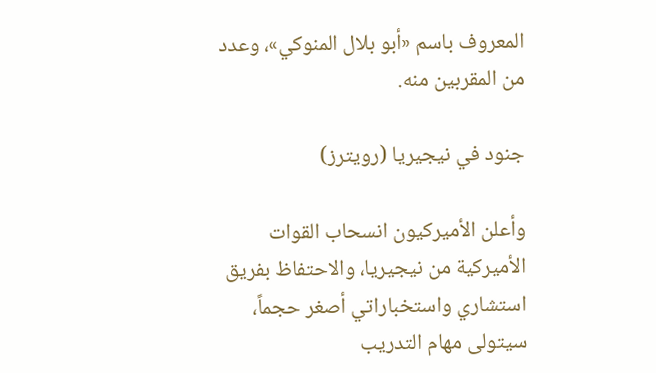المعروف باسم «أبو بلال المنوكي»، وعدد من المقربين منه.

جنود في نيجيريا (رويترز)

وأعلن الأميركيون انسحاب القوات الأميركية من نيجيريا، والاحتفاظ بفريق استشاري واستخباراتي أصغر حجماً، سيتولى مهام التدريب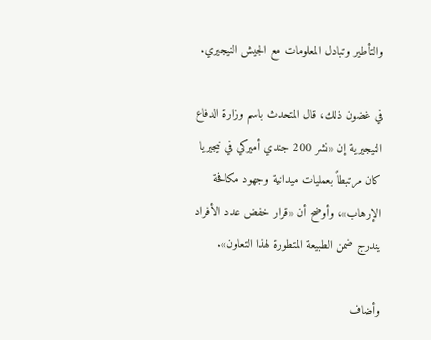والتأطير وتبادل المعلومات مع الجيش النيجيري.

في غضون ذلك، قال المتحدث باسم وزارة الدفاع النيجيرية إن «نشر 200 جندي أميركي في نيجيريا كان مرتبطاً بعمليات ميدانية وجهود مكافحة الإرهاب»، وأوضح أن «قرار خفض عدد الأفراد يندرج ضمن الطبيعة المتطورة لهذا التعاون».

وأضاف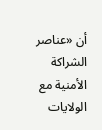أن «عناصر الشراكة الأمنية مع الولايات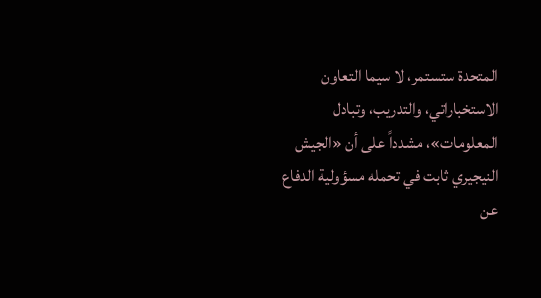المتحدة ستستمر، لا سيما التعاون الاستخباراتي، والتدريب، وتبادل المعلومات»، مشدداً على أن «الجيش النيجيري ثابت في تحمله مسؤولية الدفاع عن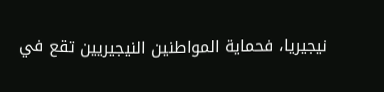نيجيريا، فحماية المواطنين النيجيريين تقع في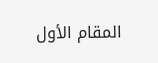المقام الأول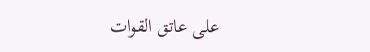على عاتق القوات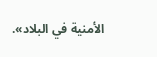الأمنية في البلاد».